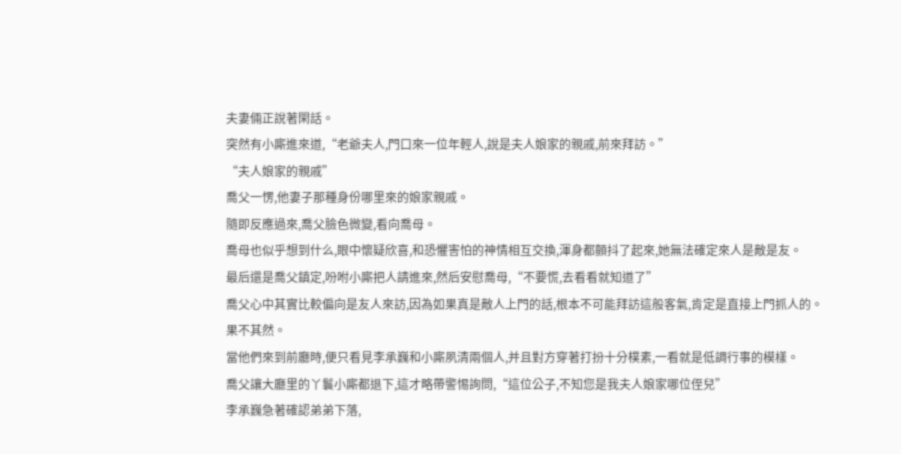夫妻倆正說著閑話。
突然有小廝進來道,“老爺夫人,門口來一位年輕人,說是夫人娘家的親戚,前來拜訪。”
“夫人娘家的親戚”
喬父一愣,他妻子那種身份哪里來的娘家親戚。
隨即反應過來,喬父臉色微變,看向喬母。
喬母也似乎想到什么,眼中懷疑欣喜,和恐懼害怕的神情相互交換,渾身都顫抖了起來,她無法確定來人是敵是友。
最后還是喬父鎮定,吩咐小廝把人請進來,然后安慰喬母,“不要慌,去看看就知道了”
喬父心中其實比較偏向是友人來訪,因為如果真是敵人上門的話,根本不可能拜訪這般客氣,肯定是直接上門抓人的。
果不其然。
當他們來到前廳時,便只看見李承巍和小廝夙清兩個人,并且對方穿著打扮十分樸素,一看就是低調行事的模樣。
喬父讓大廳里的丫鬟小廝都退下,這才略帶警惕詢問,“這位公子,不知您是我夫人娘家哪位侄兒”
李承巍急著確認弟弟下落,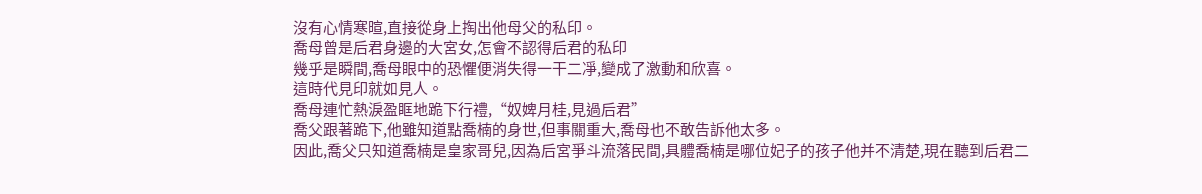沒有心情寒暄,直接從身上掏出他母父的私印。
喬母曾是后君身邊的大宮女,怎會不認得后君的私印
幾乎是瞬間,喬母眼中的恐懼便消失得一干二凈,變成了激動和欣喜。
這時代見印就如見人。
喬母連忙熱淚盈眶地跪下行禮,“奴婢月桂,見過后君”
喬父跟著跪下,他雖知道點喬楠的身世,但事關重大,喬母也不敢告訴他太多。
因此,喬父只知道喬楠是皇家哥兒,因為后宮爭斗流落民間,具體喬楠是哪位妃子的孩子他并不清楚,現在聽到后君二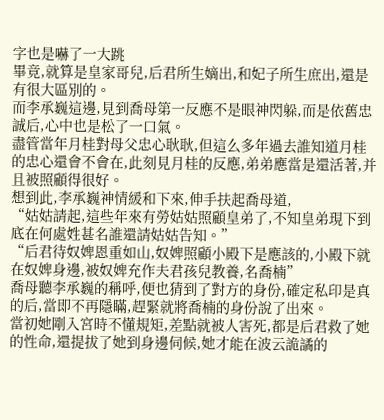字也是嚇了一大跳
畢竟,就算是皇家哥兒,后君所生嫡出,和妃子所生庶出,還是有很大區別的。
而李承巍這邊,見到喬母第一反應不是眼神閃躲,而是依舊忠誠后,心中也是松了一口氣。
盡管當年月桂對母父忠心耿耿,但這么多年過去誰知道月桂的忠心還會不會在,此刻見月桂的反應,弟弟應當是還活著,并且被照顧得很好。
想到此,李承巍神情緩和下來,伸手扶起喬母道,
“姑姑請起,這些年來有勞姑姑照顧皇弟了,不知皇弟現下到底在何處姓甚名誰還請姑姑告知。”
“后君待奴婢恩重如山,奴婢照顧小殿下是應該的,小殿下就在奴婢身邊,被奴婢充作夫君孩兒教養,名喬楠”
喬母聽李承巍的稱呼,便也猜到了對方的身份,確定私印是真的后,當即不再隱瞞,趕緊就將喬楠的身份說了出來。
當初她剛入宮時不懂規矩,差點就被人害死,都是后君救了她的性命,還提拔了她到身邊伺候,她才能在波云詭譎的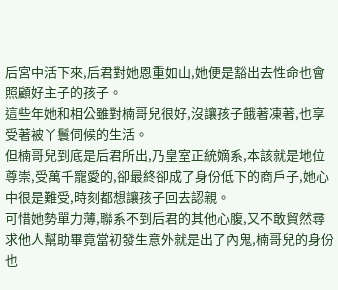后宮中活下來,后君對她恩重如山,她便是豁出去性命也會照顧好主子的孩子。
這些年她和相公雖對楠哥兒很好,沒讓孩子餓著凍著,也享受著被丫鬟伺候的生活。
但楠哥兒到底是后君所出,乃皇室正統嫡系,本該就是地位尊崇,受萬千寵愛的,卻最終卻成了身份低下的商戶子,她心中很是難受,時刻都想讓孩子回去認親。
可惜她勢單力薄,聯系不到后君的其他心腹,又不敢貿然尋求他人幫助畢竟當初發生意外就是出了內鬼,楠哥兒的身份也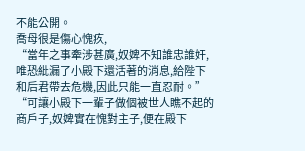不能公開。
喬母很是傷心愧疚,
“當年之事牽涉甚廣,奴婢不知誰忠誰奸,唯恐紕漏了小殿下還活著的消息,給陛下和后君帶去危機,因此只能一直忍耐。”
“可讓小殿下一輩子做個被世人瞧不起的商戶子,奴婢實在愧對主子,便在殿下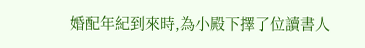婚配年紀到來時,為小殿下擇了位讀書人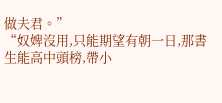做夫君。”
“奴婢沒用,只能期望有朝一日,那書生能高中頭榜,帶小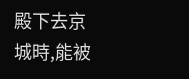殿下去京城時,能被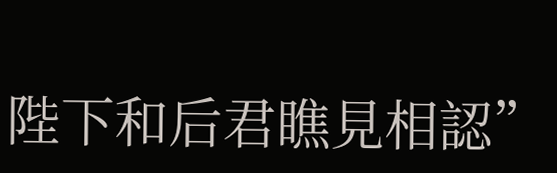陛下和后君瞧見相認”